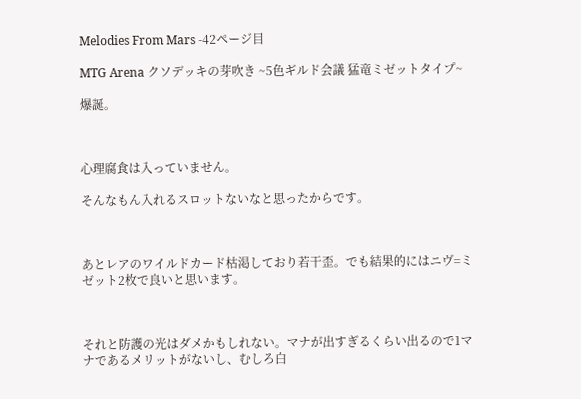Melodies From Mars -42ページ目

MTG Arena クソデッキの芽吹き ~5色ギルド会議 猛竜ミゼットタイプ~

爆誕。



心理腐食は入っていません。

そんなもん入れるスロットないなと思ったからです。



あとレアのワイルドカード枯渇しており若干歪。でも結果的にはニヴ=ミゼット2枚で良いと思います。



それと防護の光はダメかもしれない。マナが出すぎるくらい出るので1マナであるメリットがないし、むしろ白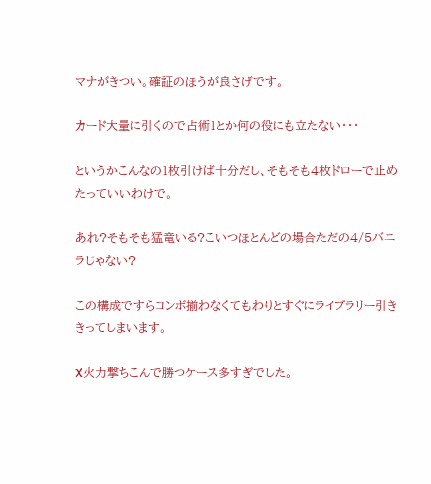マナがきつい。確証のほうが良さげです。

カード大量に引くので占術1とか何の役にも立たない・・・

というかこんなの1枚引けば十分だし、そもそも4枚ドローで止めたっていいわけで。

あれ?そもそも猛竜いる?こいつほとんどの場合ただの4/5バニラじゃない?

この構成ですらコンボ揃わなくてもわりとすぐにライブラリー引ききってしまいます。

X火力撃ちこんで勝つケース多すぎでした。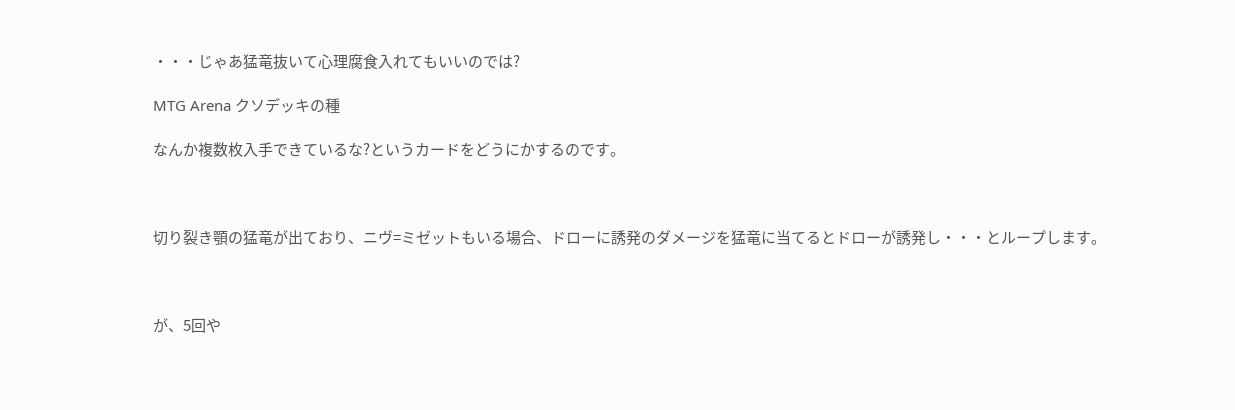・・・じゃあ猛竜抜いて心理腐食入れてもいいのでは?

MTG Arena クソデッキの種

なんか複数枚入手できているな?というカードをどうにかするのです。



切り裂き顎の猛竜が出ており、ニヴ=ミゼットもいる場合、ドローに誘発のダメージを猛竜に当てるとドローが誘発し・・・とループします。



が、5回や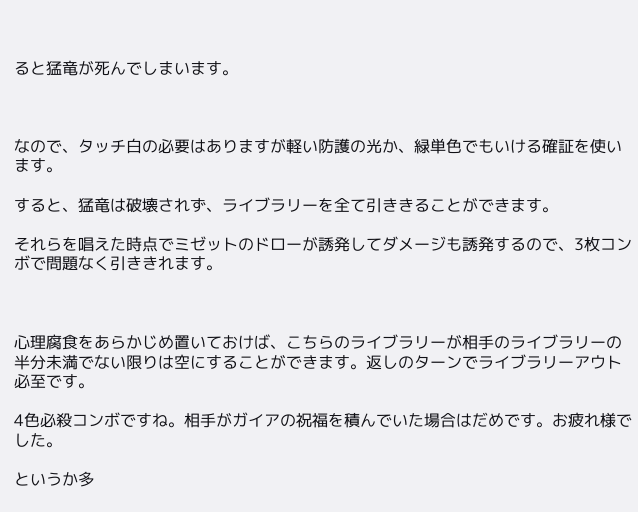ると猛竜が死んでしまいます。



なので、タッチ白の必要はありますが軽い防護の光か、緑単色でもいける確証を使います。

すると、猛竜は破壊されず、ライブラリーを全て引ききることができます。

それらを唱えた時点でミゼットのドローが誘発してダメージも誘発するので、3枚コンボで問題なく引ききれます。



心理腐食をあらかじめ置いておけば、こちらのライブラリーが相手のライブラリーの半分未満でない限りは空にすることができます。返しのターンでライブラリーアウト必至です。

4色必殺コンボですね。相手がガイアの祝福を積んでいた場合はだめです。お疲れ様でした。

というか多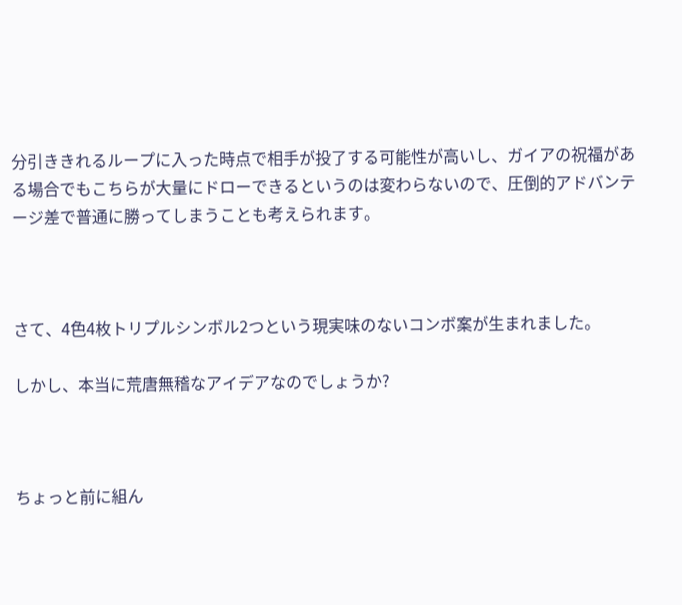分引ききれるループに入った時点で相手が投了する可能性が高いし、ガイアの祝福がある場合でもこちらが大量にドローできるというのは変わらないので、圧倒的アドバンテージ差で普通に勝ってしまうことも考えられます。



さて、4色4枚トリプルシンボル2つという現実味のないコンボ案が生まれました。

しかし、本当に荒唐無稽なアイデアなのでしょうか?



ちょっと前に組ん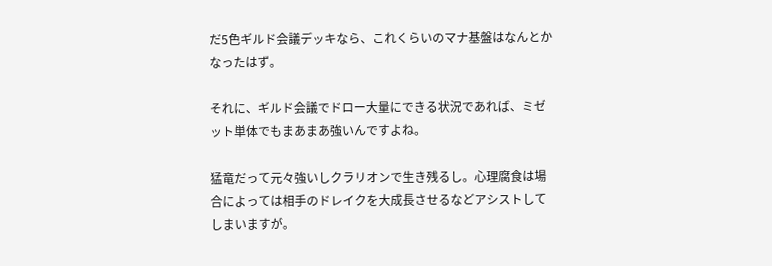だ5色ギルド会議デッキなら、これくらいのマナ基盤はなんとかなったはず。

それに、ギルド会議でドロー大量にできる状況であれば、ミゼット単体でもまあまあ強いんですよね。

猛竜だって元々強いしクラリオンで生き残るし。心理腐食は場合によっては相手のドレイクを大成長させるなどアシストしてしまいますが。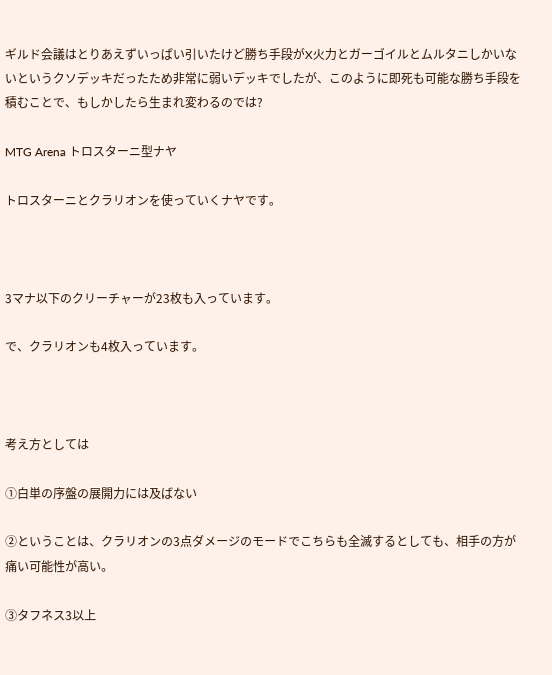ギルド会議はとりあえずいっぱい引いたけど勝ち手段がX火力とガーゴイルとムルタニしかいないというクソデッキだったため非常に弱いデッキでしたが、このように即死も可能な勝ち手段を積むことで、もしかしたら生まれ変わるのでは?

MTG Arena トロスターニ型ナヤ

トロスターニとクラリオンを使っていくナヤです。



3マナ以下のクリーチャーが23枚も入っています。

で、クラリオンも4枚入っています。



考え方としては

①白単の序盤の展開力には及ばない

②ということは、クラリオンの3点ダメージのモードでこちらも全滅するとしても、相手の方が痛い可能性が高い。

③タフネス3以上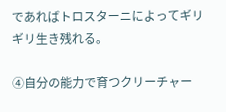であればトロスターニによってギリギリ生き残れる。

④自分の能力で育つクリーチャー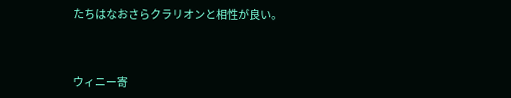たちはなおさらクラリオンと相性が良い。



ウィニー寄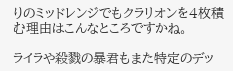りのミッドレンジでもクラリオンを4枚積む理由はこんなところですかね。

ライラや殺戮の暴君もまた特定のデッ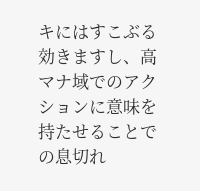キにはすこぶる効きますし、高マナ域でのアクションに意味を持たせることでの息切れ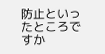防止といったところですか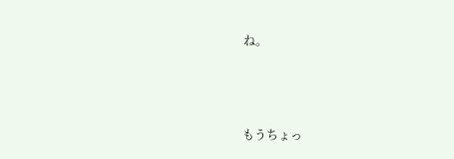ね。



もうちょっ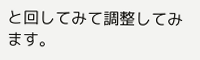と回してみて調整してみます。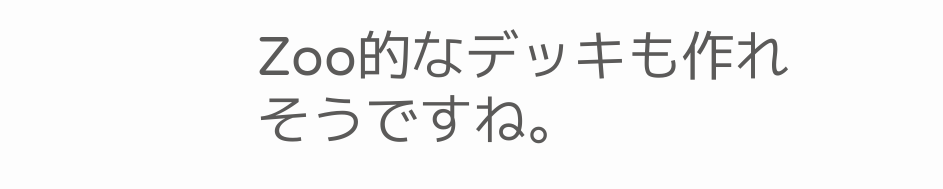Zoo的なデッキも作れそうですね。